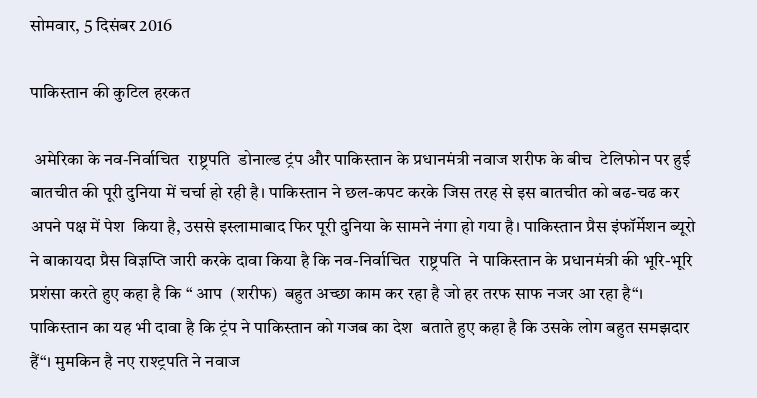सोमवार, 5 दिसंबर 2016

पाकिस्तान की कुटिल हरकत

 अमेरिका के नव-निर्वाचित  राष्ट्रपति  डोनाल्ड ट्रंप और पाकिस्तान के प्रधानमंत्री नवाज शरीफ के बीच  टेलिफोन पर हुई बातचीत की पूरी दुनिया में चर्चा हो रही है। पाकिस्तान ने छल-कपट करके जिस तरह से इस बातचीत को बढ-चढ कर अपने पक्ष में पेश  किया है, उससे इस्लामाबाद फिर पूरी दुनिया के सामने नंगा हो गया है। पाकिस्तान प्रैस इंफॉर्मेशन ब्यूरो ने बाकायदा प्रैस विज्ञप्ति जारी करके दावा किया है कि नव-निर्वाचित  राष्ट्रपति  ने पाकिस्तान के प्रधानमंत्री की भूरि-भूरि प्रशंसा करते हुए कहा है कि “ आप  (शरीफ)  बहुत अच्छा काम कर रहा है जो हर तरफ साफ नजर आ रहा है“। पाकिस्तान का यह भी दावा है कि ट्रंप ने पाकिस्तान को गजब का देश  बताते हुए कहा है कि उसके लोग बहुत समझदार हैं“। मुमकिन है नए राश्ट्रपति ने नवाज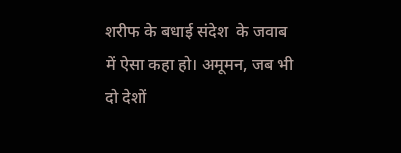शरीफ के बधाई संदेश  के जवाब में ऐसा कहा हो। अमूमन, जब भी दो देशों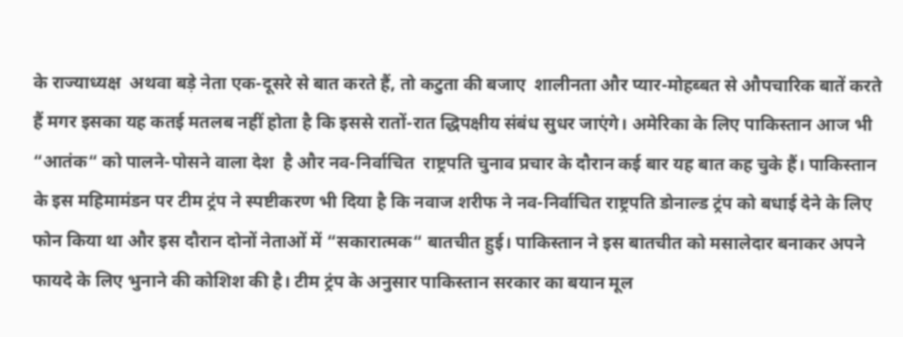के राज्याध्यक्ष  अथवा बड़े नेता एक-दूसरे से बात करते हैं, तो कटुता की बजाए  शालीनता और प्यार-मोहब्बत से औपचारिक बातें करते हैं मगर इसका यह कतई मतलब नहीं होता है कि इससे रातों-रात द्धिपक्षीय संबंध सुधर जाएंगे। अमेरिका के लिए पाकिस्तान आज भी “आतंक“ को पालने-पोसने वाला देश  है और नव-निर्वाचित  राष्ट्रपति चुनाव प्रचार के दौरान कई बार यह बात कह चुके हैं। पाकिस्तान के इस महिमामंडन पर टीम ट्रंप ने स्पष्टीकरण भी दिया है कि नवाज शरीफ ने नव-निर्वाचित राष्ट्रपति डोनाल्ड ट्रंप को बधाई देने के लिए फोन किया था और इस दौरान दोनों नेताओं में “सकारात्मक“ बातचीत हुई। पाकिस्तान ने इस बातचीत को मसालेदार बनाकर अपने फायदे के लिए भुनाने की कोशिश की है। टीम ट्रंप के अनुसार पाकिस्तान सरकार का बयान मूल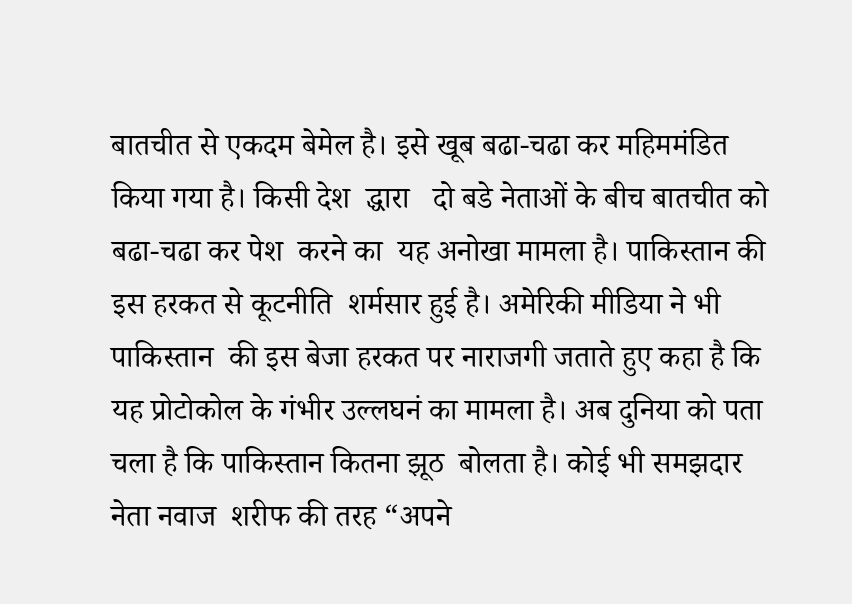बातचीत से एकदम बेमेल है। इसे खूब बढा-चढा कर महिममंडित किया गया है। किसी देश  द्धारा   दो बडे नेताओं के बीच बातचीत को बढा-चढा कर पेश  करने का  यह अनोखा मामला है। पाकिस्तान की इस हरकत से कूटनीति  शर्मसार हुई है। अमेरिकी मीडिया ने भी पाकिस्तान  की इस बेजा हरकत पर नाराजगी जताते हुए कहा है कि यह प्रोटोकोल के गंभीर उल्लघनं का मामला है। अब दुनिया को पता चला है कि पाकिस्तान कितना झूठ  बोलता है। कोई भी समझदार नेता नवाज  शरीफ की तरह “अपने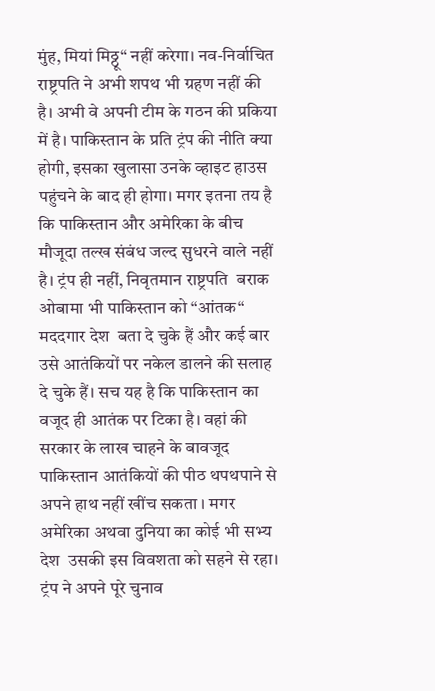मुंह, मियां मिठ्ठू“ नहीं करेगा। नव-निर्वाचित राष्ट्रपति ने अभी शपथ भी ग्रहण नहीं की है। अभी वे अपनी टीम के गठन की प्रकिया में है। पाकिस्तान के प्रति ट्रंप की नीति क्या होगी, इसका खुलासा उनके व्हाइट हाउस पहुंचने के बाद ही होगा। मगर इतना तय है कि पाकिस्तान और अमेरिका के बीच मौजूदा तल्ख संबंध जल्द सुधरने वाले नहीं है। ट्रंप ही नहीं, निवृतमान राष्ट्रपति  बराक ओबामा भी पाकिस्तान को “आंतक“ मददगार देश  बता दे चुके हैं और कई बार उसे आतंकियों पर नकेल डालने की सलाह दे चुके हैं। सच यह है कि पाकिस्तान का वजूद ही आतंक पर टिका है। वहां की सरकार के लाख चाहने के बावजूद पाकिस्तान आतंकियों की पीठ थपथपाने से अपने हाथ नहीं खींच सकता । मगर अमेरिका अथवा दुनिया का कोई भी सभ्य देश  उसकी इस विवशता को सहने से रहा। ट्रंप ने अपने पूरे चुनाव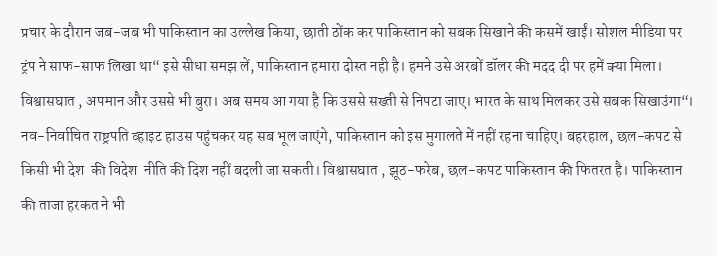प्रचार के दौरान जब-जब भी पाकिस्तान का उल्लेख किया, छाती ठोंक कर पाकिस्तान को सबक सिखाने की कसमें खाईं। सोशल मीडिया पर ट्रंप ने साफ-साफ लिखा था“ इसे सीधा समझ लें, पाकिस्तान हमारा दोस्त नही है। हमने उसे अरबों डॉलर की मदद दी पर हमें क्या मिला। विश्वासघात , अपमान और उससे भी बुरा। अब समय आ गया है कि उससे सख्ती से निपटा जाए। भारत के साथ मिलकर उसे सबक सिखाउंगा“। नव-निर्वाचित राष्ट्रपति व्हाइट हाउस पहुंचकर यह सब भूल जाएंगे, पाकिस्तान को इस मुगालते में नहीं रहना चाहिए। बहरहाल, छल-कपट से किसी भी देश  की विदेश  नीति की दिश नहीं बदली जा सकती। विश्वासघात , झूठ-फरेब, छल-कपट पाकिस्तान की फितरत है। पाकिस्तान की ताजा हरकत ने भी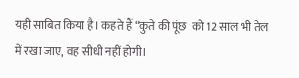यही साबित किया है। कहते हैं “कुते की पूंछ  को 12 साल भी तेल में रखा जाए, वह सीधी नहीं होगी।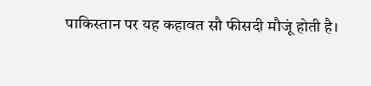पाकिस्तान पर यह कहावत सौ फीसदी मौजूं होती है।